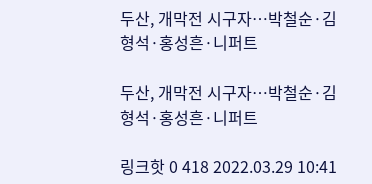두산, 개막전 시구자…박철순·김형석·홍성흔·니퍼트

두산, 개막전 시구자…박철순·김형석·홍성흔·니퍼트

링크핫 0 418 2022.03.29 10:41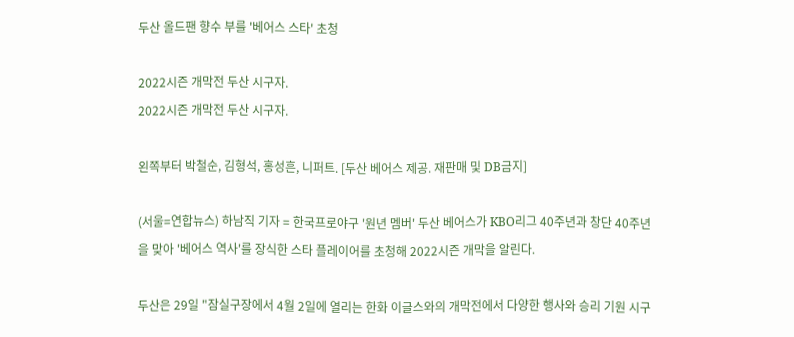두산 올드팬 향수 부를 '베어스 스타' 초청

2022시즌 개막전 두산 시구자.
2022시즌 개막전 두산 시구자.

왼쪽부터 박철순, 김형석, 홍성흔, 니퍼트. [두산 베어스 제공. 재판매 및 DB금지]

(서울=연합뉴스) 하남직 기자 = 한국프로야구 '원년 멤버' 두산 베어스가 KBO리그 40주년과 창단 40주년을 맞아 '베어스 역사'를 장식한 스타 플레이어를 초청해 2022시즌 개막을 알린다.

두산은 29일 "잠실구장에서 4월 2일에 열리는 한화 이글스와의 개막전에서 다양한 행사와 승리 기원 시구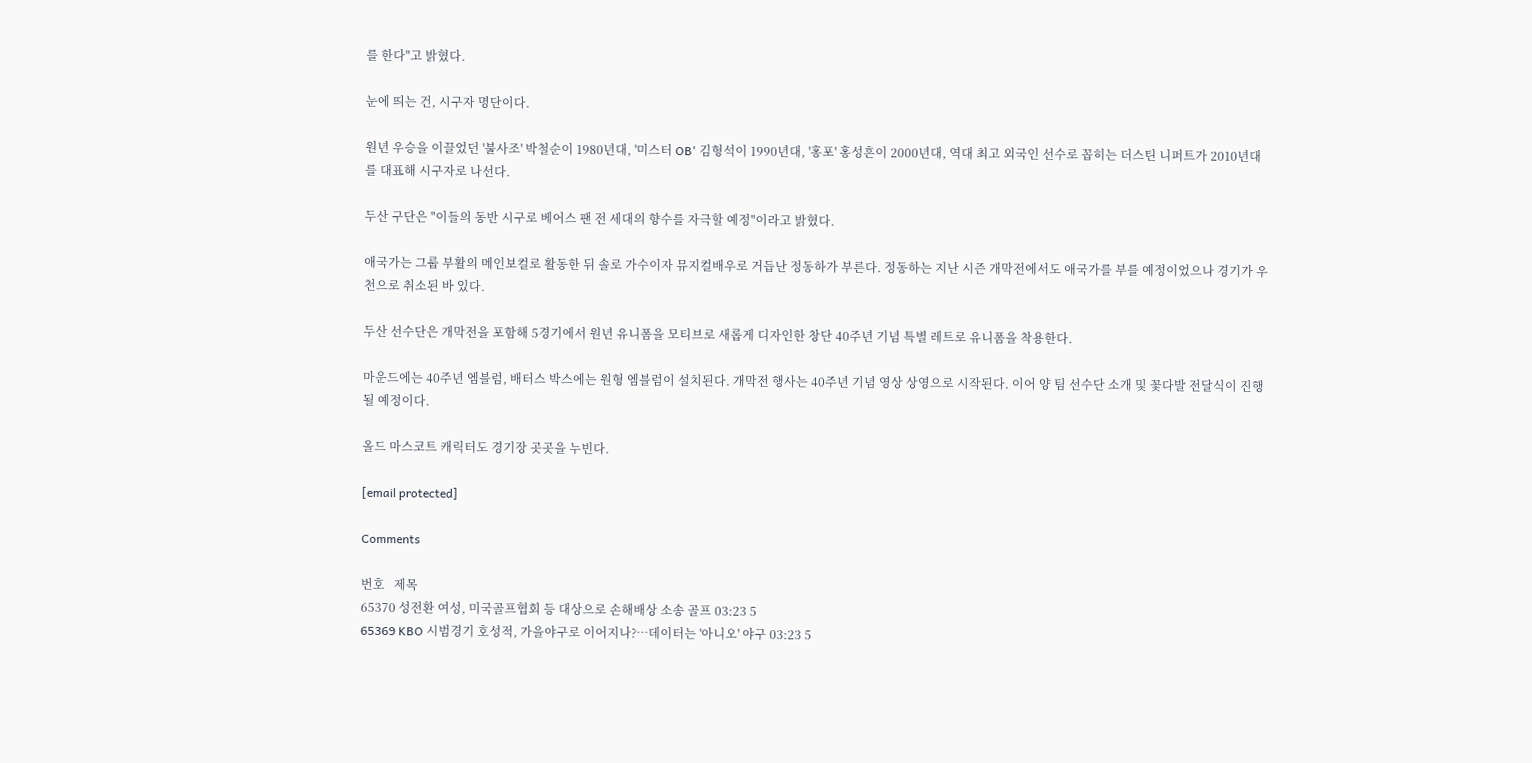를 한다"고 밝혔다.

눈에 띄는 건, 시구자 명단이다.

원년 우승을 이끌었던 '불사조' 박철순이 1980년대, '미스터 OB' 김형석이 1990년대, '홍포' 홍성흔이 2000년대, 역대 최고 외국인 선수로 꼽히는 더스틴 니퍼트가 2010년대를 대표해 시구자로 나선다.

두산 구단은 "이들의 동반 시구로 베어스 팬 전 세대의 향수를 자극할 예정"이라고 밝혔다.

애국가는 그룹 부활의 메인보컬로 활동한 뒤 솔로 가수이자 뮤지컬배우로 거듭난 정동하가 부른다. 정동하는 지난 시즌 개막전에서도 애국가를 부를 예정이었으나 경기가 우천으로 취소된 바 있다.

두산 선수단은 개막전을 포함해 5경기에서 원년 유니폼을 모티브로 새롭게 디자인한 창단 40주년 기념 특별 레트로 유니폼을 착용한다.

마운드에는 40주년 엠블럼, 배터스 박스에는 원형 엠블럼이 설치된다. 개막전 행사는 40주년 기념 영상 상영으로 시작된다. 이어 양 팀 선수단 소개 및 꽃다발 전달식이 진행될 예정이다.

올드 마스코트 캐릭터도 경기장 곳곳을 누빈다.

[email protected]

Comments

번호   제목
65370 성전환 여성, 미국골프협회 등 대상으로 손해배상 소송 골프 03:23 5
65369 KBO 시범경기 호성적, 가을야구로 이어지나?…데이터는 '아니오' 야구 03:23 5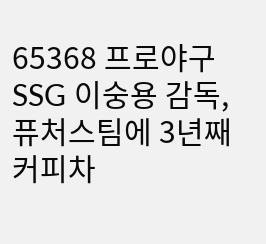65368 프로야구 SSG 이숭용 감독, 퓨처스팀에 3년째 커피차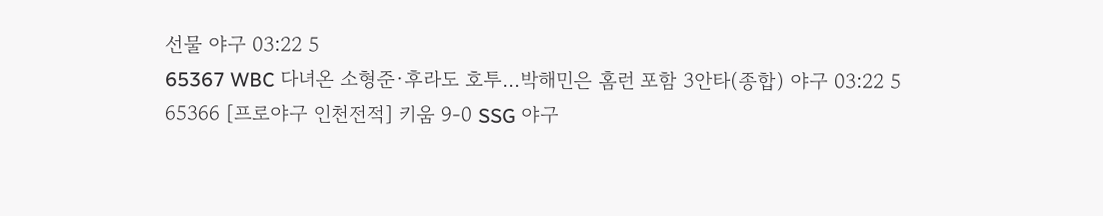선물 야구 03:22 5
65367 WBC 다녀온 소형준·후라도 호투…박해민은 홈런 포함 3안타(종합) 야구 03:22 5
65366 [프로야구 인천전적] 키움 9-0 SSG 야구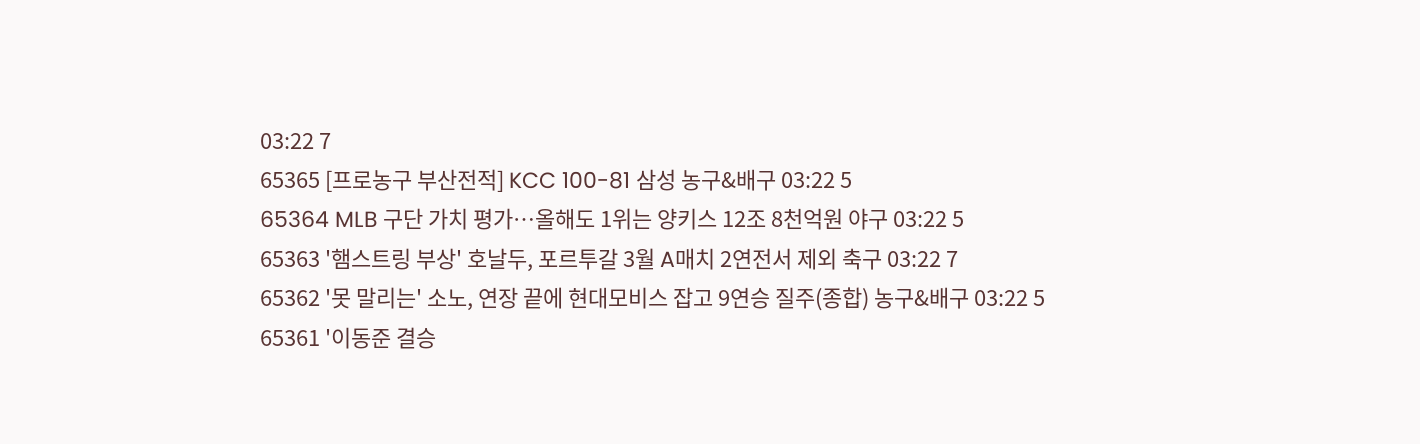03:22 7
65365 [프로농구 부산전적] KCC 100-81 삼성 농구&배구 03:22 5
65364 MLB 구단 가치 평가…올해도 1위는 양키스 12조 8천억원 야구 03:22 5
65363 '햄스트링 부상' 호날두, 포르투갈 3월 A매치 2연전서 제외 축구 03:22 7
65362 '못 말리는' 소노, 연장 끝에 현대모비스 잡고 9연승 질주(종합) 농구&배구 03:22 5
65361 '이동준 결승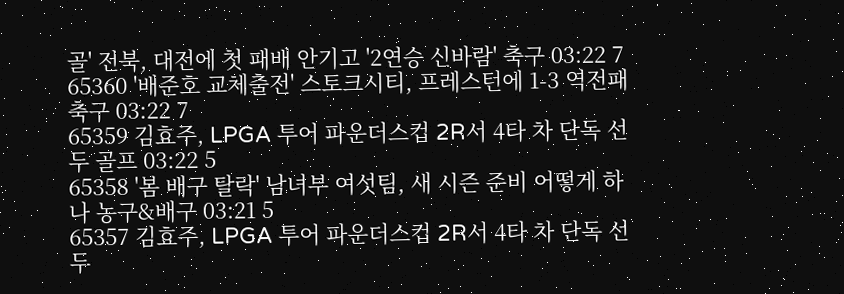골' 전북, 대전에 첫 패배 안기고 '2연승 신바람' 축구 03:22 7
65360 '배준호 교체출전' 스토크시티, 프레스턴에 1-3 역전패 축구 03:22 7
65359 김효주, LPGA 투어 파운더스컵 2R서 4타 차 단독 선두 골프 03:22 5
65358 '봄 배구 탈락' 남녀부 여섯팀, 새 시즌 준비 어떻게 하나 농구&배구 03:21 5
65357 김효주, LPGA 투어 파운더스컵 2R서 4타 차 단독 선두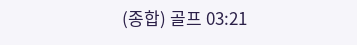(종합) 골프 03:21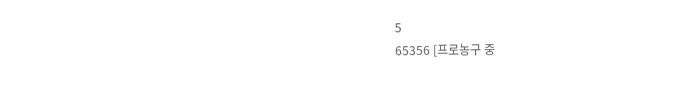5
65356 [프로농구 중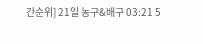간순위] 21일 농구&배구 03:21 5